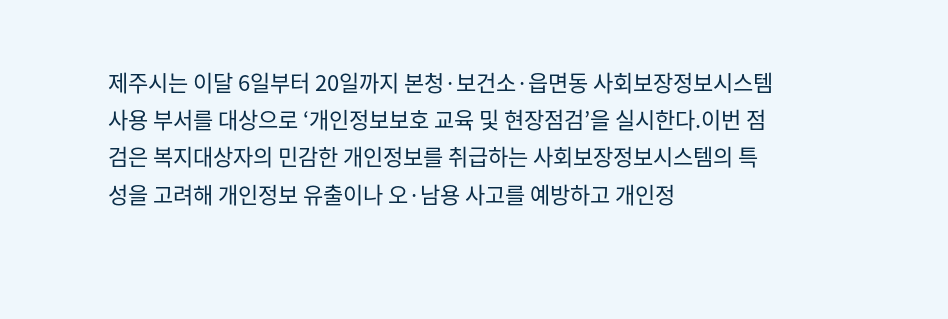제주시는 이달 6일부터 20일까지 본청·보건소·읍면동 사회보장정보시스템 사용 부서를 대상으로 ‘개인정보보호 교육 및 현장점검’을 실시한다.이번 점검은 복지대상자의 민감한 개인정보를 취급하는 사회보장정보시스템의 특성을 고려해 개인정보 유출이나 오·남용 사고를 예방하고 개인정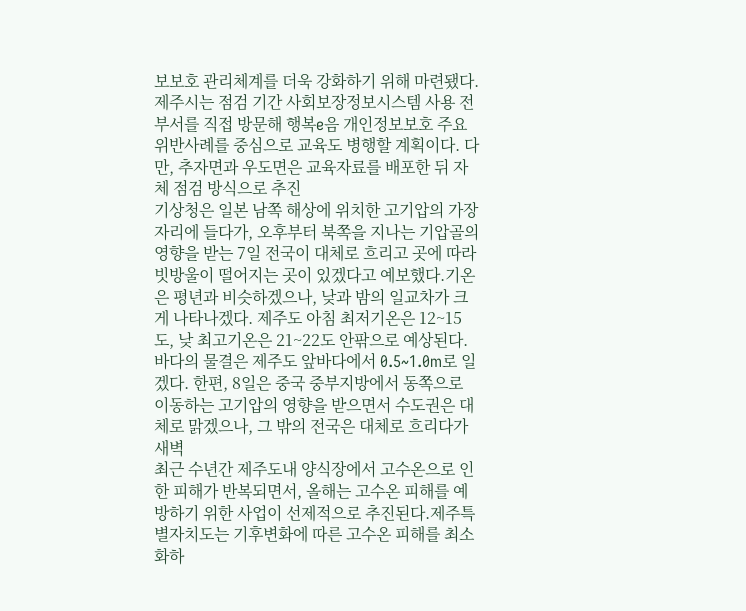보보호 관리체계를 더욱 강화하기 위해 마련됐다.제주시는 점검 기간 사회보장정보시스템 사용 전 부서를 직접 방문해 행복e음 개인정보보호 주요 위반사례를 중심으로 교육도 병행할 계획이다. 다만, 추자면과 우도면은 교육자료를 배포한 뒤 자체 점검 방식으로 추진
기상청은 일본 남쪽 해상에 위치한 고기압의 가장자리에 들다가, 오후부터 북쪽을 지나는 기압골의 영향을 받는 7일 전국이 대체로 흐리고 곳에 따라 빗방울이 떨어지는 곳이 있겠다고 예보했다.기온은 평년과 비슷하겠으나, 낮과 밤의 일교차가 크게 나타나겠다. 제주도 아침 최저기온은 12~15도, 낮 최고기온은 21~22도 안팎으로 예상된다.바다의 물결은 제주도 앞바다에서 0.5~1.0m로 일겠다. 한편, 8일은 중국 중부지방에서 동쪽으로 이동하는 고기압의 영향을 받으면서 수도권은 대체로 맑겠으나, 그 밖의 전국은 대체로 흐리다가 새벽
최근 수년간 제주도내 양식장에서 고수온으로 인한 피해가 반복되면서, 올해는 고수온 피해를 예방하기 위한 사업이 선제적으로 추진된다.제주특별자치도는 기후변화에 따른 고수온 피해를 최소화하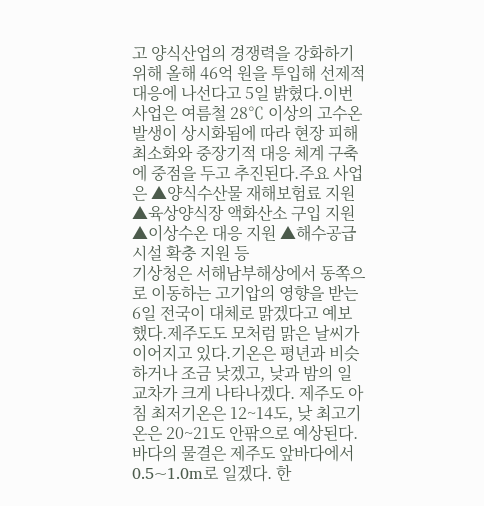고 양식산업의 경쟁력을 강화하기 위해 올해 46억 원을 투입해 선제적 대응에 나선다고 5일 밝혔다.이번 사업은 여름철 28℃ 이상의 고수온 발생이 상시화됨에 따라 현장 피해 최소화와 중장기적 대응 체계 구축에 중점을 두고 추진된다.주요 사업은 ▲양식수산물 재해보험료 지원 ▲육상양식장 액화산소 구입 지원 ▲이상수온 대응 지원 ▲해수공급시설 확충 지원 등
기상청은 서해남부해상에서 동쪽으로 이동하는 고기압의 영향을 받는 6일 전국이 대체로 맑겠다고 예보했다.제주도도 모처럼 맑은 날씨가 이어지고 있다.기온은 평년과 비슷하거나 조금 낮겠고, 낮과 밤의 일교차가 크게 나타나겠다. 제주도 아침 최저기온은 12~14도, 낮 최고기온은 20~21도 안팎으로 예상된다.바다의 물결은 제주도 앞바다에서 0.5~1.0m로 일겠다. 한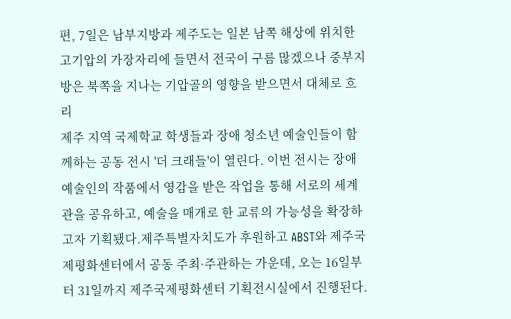편, 7일은 남부지방과 제주도는 일본 남쪽 해상에 위치한 고기압의 가장자리에 들면서 전국이 구름 많겠으나 중부지방은 북쪽을 지나는 기압골의 영향을 받으면서 대체로 흐리
제주 지역 국제학교 학생들과 장애 청소년 예술인들이 함께하는 공동 전시 '더 크래들'이 열린다. 이번 전시는 장애 예술인의 작품에서 영감을 받은 작업을 통해 서로의 세계관을 공유하고, 예술을 매개로 한 교류의 가능성을 확장하고자 기획됐다.제주특별자치도가 후원하고 ABST와 제주국제평화센터에서 공동 주최·주관하는 가운데, 오는 16일부터 31일까지 제주국제평화센터 기획전시실에서 진행된다.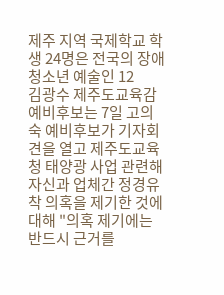제주 지역 국제학교 학생 24명은 전국의 장애 청소년 예술인 12
김광수 제주도교육감 예비후보는 7일 고의숙 예비후보가 기자회견을 열고 제주도교육청 태양광 사업 관련해 자신과 업체간 정경유착 의혹을 제기한 것에 대해 "의혹 제기에는 반드시 근거를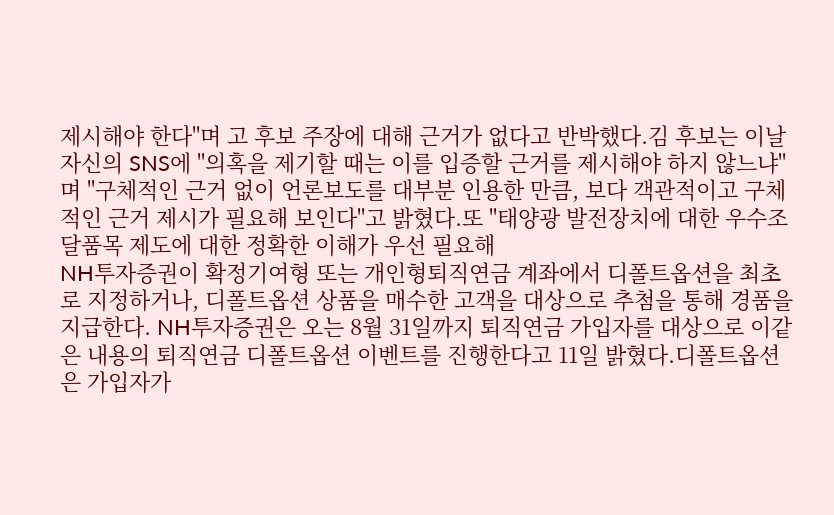제시해야 한다"며 고 후보 주장에 대해 근거가 없다고 반박했다.김 후보는 이날 자신의 SNS에 "의혹을 제기할 때는 이를 입증할 근거를 제시해야 하지 않느냐"며 "구체적인 근거 없이 언론보도를 대부분 인용한 만큼, 보다 객관적이고 구체적인 근거 제시가 필요해 보인다"고 밝혔다.또 "태양광 발전장치에 대한 우수조달품목 제도에 대한 정확한 이해가 우선 필요해
NH투자증권이 확정기여형 또는 개인형퇴직연금 계좌에서 디폴트옵션을 최초로 지정하거나, 디폴트옵션 상품을 매수한 고객을 대상으로 추첨을 통해 경품을 지급한다. NH투자증권은 오는 8월 31일까지 퇴직연금 가입자를 대상으로 이같은 내용의 퇴직연금 디폴트옵션 이벤트를 진행한다고 11일 밝혔다.디폴트옵션은 가입자가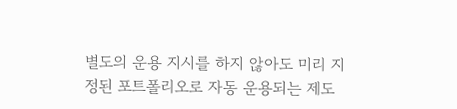별도의 운용 지시를 하지 않아도 미리 지정된 포트폴리오로 자동 운용되는 제도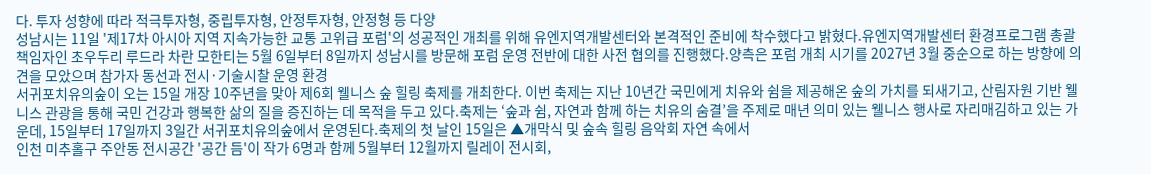다. 투자 성향에 따라 적극투자형, 중립투자형, 안정투자형, 안정형 등 다양
성남시는 11일 '제17차 아시아 지역 지속가능한 교통 고위급 포럼'의 성공적인 개최를 위해 유엔지역개발센터와 본격적인 준비에 착수했다고 밝혔다.유엔지역개발센터 환경프로그램 총괄책임자인 초우두리 루드라 차란 모한티는 5월 6일부터 8일까지 성남시를 방문해 포럼 운영 전반에 대한 사전 협의를 진행했다.양측은 포럼 개최 시기를 2027년 3월 중순으로 하는 방향에 의견을 모았으며 참가자 동선과 전시·기술시찰 운영 환경
서귀포치유의숲이 오는 15일 개장 10주년을 맞아 제6회 웰니스 숲 힐링 축제를 개최한다. 이번 축제는 지난 10년간 국민에게 치유와 쉼을 제공해온 숲의 가치를 되새기고, 산림자원 기반 웰니스 관광을 통해 국민 건강과 행복한 삶의 질을 증진하는 데 목적을 두고 있다.축제는 ‘숲과 쉼, 자연과 함께 하는 치유의 숨결’을 주제로 매년 의미 있는 웰니스 행사로 자리매김하고 있는 가운데, 15일부터 17일까지 3일간 서귀포치유의숲에서 운영된다.축제의 첫 날인 15일은 ▲개막식 및 숲속 힐링 음악회 자연 속에서
인천 미추홀구 주안동 전시공간 '공간 듬'이 작가 6명과 함께 5월부터 12월까지 릴레이 전시회,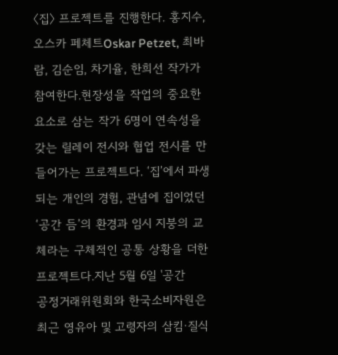〈집〉 프로젝트를 진행한다. 홍지수, 오스카 페체트Oskar Petzet, 최바람, 김순임, 차기율, 한희선 작가가 참여한다.현장성을 작업의 중요한 요소로 삼는 작가 6명이 연속성을 갖는 릴레이 전시와 협업 전시를 만들어가는 프로젝트다. ‘집’에서 파생되는 개인의 경험, 관념에 집이었던 ‘공간 듬’의 환경과 임시 지붕의 교체라는 구체적인 공통 상황을 더한 프로젝트다.지난 5월 6일 '공간
공정거래위원회와 한국소비자원은 최근 영유아 및 고령자의 삼킴·질식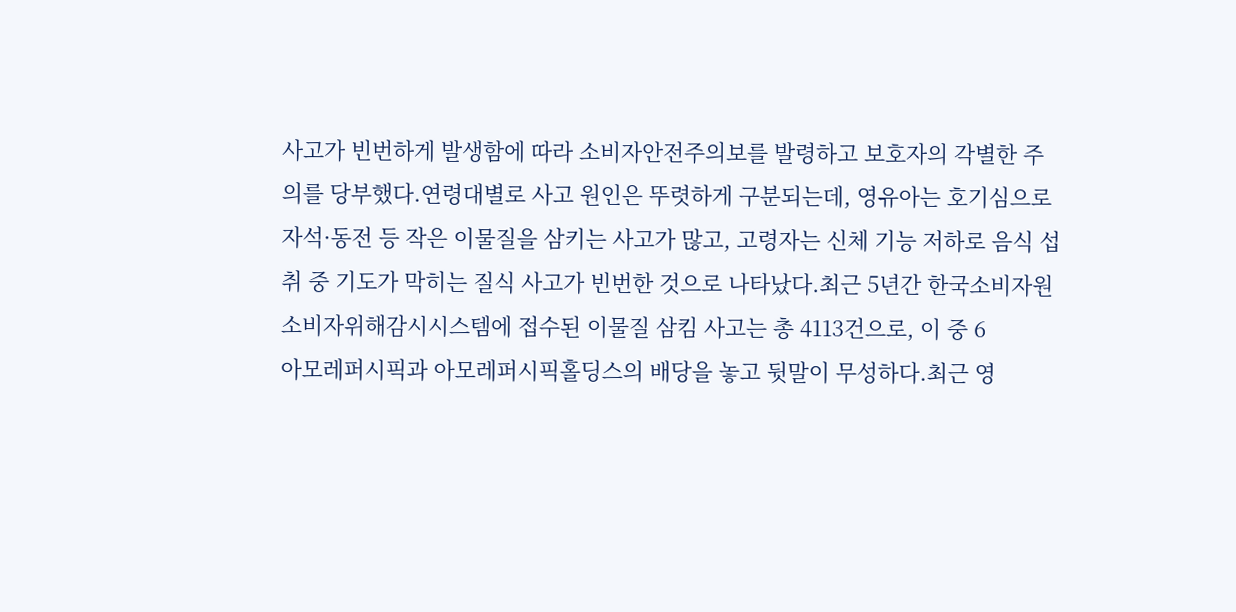사고가 빈번하게 발생함에 따라 소비자안전주의보를 발령하고 보호자의 각별한 주의를 당부했다.연령대별로 사고 원인은 뚜렷하게 구분되는데, 영유아는 호기심으로 자석·동전 등 작은 이물질을 삼키는 사고가 많고, 고령자는 신체 기능 저하로 음식 섭취 중 기도가 막히는 질식 사고가 빈번한 것으로 나타났다.최근 5년간 한국소비자원 소비자위해감시시스템에 접수된 이물질 삼킴 사고는 총 4113건으로, 이 중 6
아모레퍼시픽과 아모레퍼시픽홀딩스의 배당을 놓고 뒷말이 무성하다.최근 영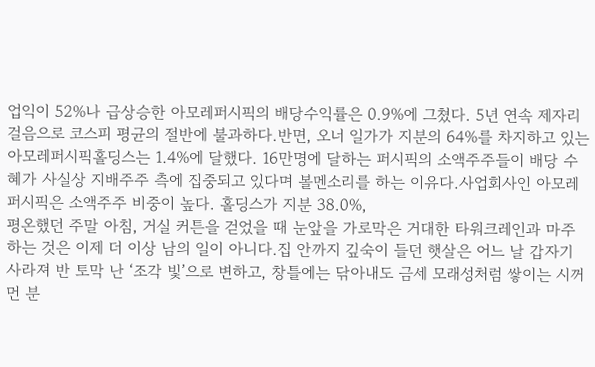업익이 52%나 급상승한 아모레퍼시픽의 배당수익률은 0.9%에 그쳤다. 5년 연속 제자리 걸음으로 코스피 평균의 절반에 불과하다.반면, 오너 일가가 지분의 64%를 차지하고 있는 아모레퍼시픽홀딩스는 1.4%에 달했다. 16만명에 달하는 퍼시픽의 소액주주들이 배당 수혜가 사실상 지배주주 측에 집중되고 있다며 볼멘소리를 하는 이유다.사업회사인 아모레퍼시픽은 소액주주 비중이 높다. 홀딩스가 지분 38.0%,
평온했던 주말 아침, 거실 커튼을 걷었을 때 눈앞을 가로막은 거대한 타워크레인과 마주하는 것은 이제 더 이상 남의 일이 아니다.집 안까지 깊숙이 들던 햇살은 어느 날 갑자기 사라져 반 토막 난 ‘조각 빛’으로 변하고, 창틀에는 닦아내도 금세 모래성처럼 쌓이는 시꺼먼 분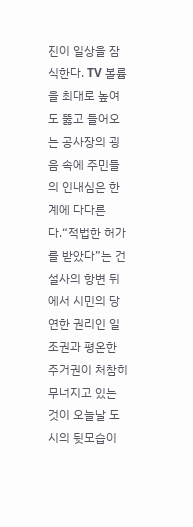진이 일상을 잠식한다. TV 볼륨을 최대로 높여도 뚫고 들어오는 공사장의 굉음 속에 주민들의 인내심은 한계에 다다른다.“적법한 허가를 받았다”는 건설사의 항변 뒤에서 시민의 당연한 권리인 일조권과 평온한 주거권이 처참히 무너지고 있는 것이 오늘날 도시의 뒷모습이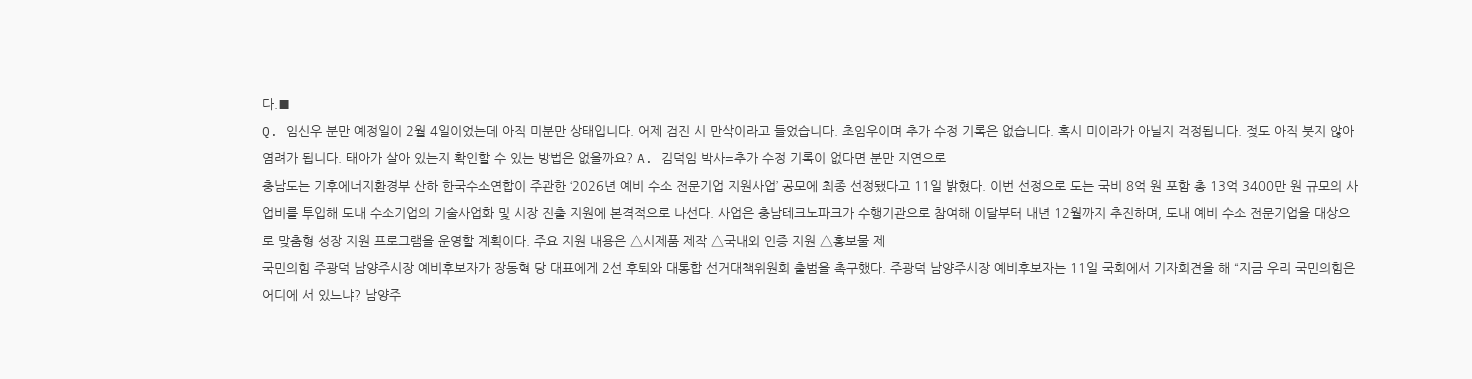다.■
Q. 임신우 분만 예정일이 2월 4일이었는데 아직 미분만 상태입니다. 어제 검진 시 만삭이라고 들었습니다. 초임우이며 추가 수정 기록은 없습니다. 혹시 미이라가 아닐지 걱정됩니다. 젖도 아직 붓지 않아 염려가 됩니다. 태아가 살아 있는지 확인할 수 있는 방법은 없을까요? A. 김덕임 박사=추가 수정 기록이 없다면 분만 지연으로
충남도는 기후에너지환경부 산하 한국수소연합이 주관한 ‘2026년 예비 수소 전문기업 지원사업’ 공모에 최종 선정됐다고 11일 밝혔다. 이번 선정으로 도는 국비 8억 원 포함 총 13억 3400만 원 규모의 사업비를 투입해 도내 수소기업의 기술사업화 및 시장 진출 지원에 본격적으로 나선다. 사업은 충남테크노파크가 수행기관으로 참여해 이달부터 내년 12월까지 추진하며, 도내 예비 수소 전문기업을 대상으로 맞춤형 성장 지원 프로그램을 운영할 계획이다. 주요 지원 내용은 △시제품 제작 △국내외 인증 지원 △홍보물 제
국민의힘 주광덕 남양주시장 예비후보자가 장동혁 당 대표에게 2선 후퇴와 대통합 선거대책위원회 출범을 촉구했다. 주광덕 남양주시장 예비후보자는 11일 국회에서 기자회견을 해 “지금 우리 국민의힘은 어디에 서 있느냐? 남양주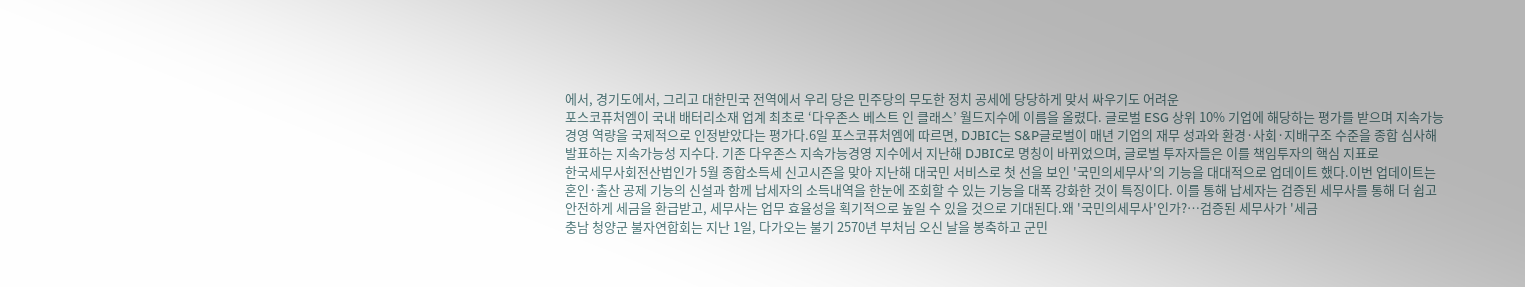에서, 경기도에서, 그리고 대한민국 전역에서 우리 당은 민주당의 무도한 정치 공세에 당당하게 맞서 싸우기도 어려운
포스코퓨처엠이 국내 배터리소재 업계 최초로 ‘다우존스 베스트 인 클래스’ 월드지수에 이름을 올렸다. 글로벌 ESG 상위 10% 기업에 해당하는 평가를 받으며 지속가능경영 역량을 국제적으로 인정받았다는 평가다.6일 포스코퓨처엠에 따르면, DJBIC는 S&P글로벌이 매년 기업의 재무 성과와 환경·사회·지배구조 수준을 종합 심사해 발표하는 지속가능성 지수다. 기존 다우존스 지속가능경영 지수에서 지난해 DJBIC로 명칭이 바뀌었으며, 글로벌 투자자들은 이를 책임투자의 핵심 지표로
한국세무사회전산법인가 5월 종합소득세 신고시즌을 맞아 지난해 대국민 서비스로 첫 선을 보인 '국민의세무사'의 기능을 대대적으로 업데이트 했다.이번 업데이트는 혼인·출산 공제 기능의 신설과 함께 납세자의 소득내역을 한눈에 조회할 수 있는 기능을 대폭 강화한 것이 특징이다. 이를 통해 납세자는 검증된 세무사를 통해 더 쉽고 안전하게 세금을 환급받고, 세무사는 업무 효율성을 획기적으로 높일 수 있을 것으로 기대된다.왜 '국민의세무사'인가?…검증된 세무사가 '세금
충남 청양군 불자연합회는 지난 1일, 다가오는 불기 2570년 부처님 오신 날을 봉축하고 군민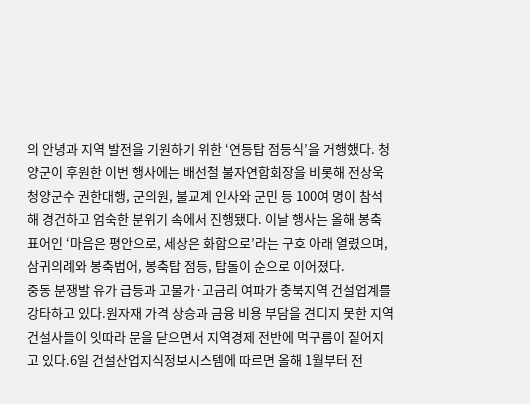의 안녕과 지역 발전을 기원하기 위한 ‘연등탑 점등식’을 거행했다. 청양군이 후원한 이번 행사에는 배선철 불자연합회장을 비롯해 전상욱 청양군수 권한대행, 군의원, 불교계 인사와 군민 등 100여 명이 참석해 경건하고 엄숙한 분위기 속에서 진행됐다. 이날 행사는 올해 봉축 표어인 ‘마음은 평안으로, 세상은 화합으로’라는 구호 아래 열렸으며, 삼귀의례와 봉축법어, 봉축탑 점등, 탑돌이 순으로 이어졌다.
중동 분쟁발 유가 급등과 고물가·고금리 여파가 충북지역 건설업계를 강타하고 있다.원자재 가격 상승과 금융 비용 부담을 견디지 못한 지역 건설사들이 잇따라 문을 닫으면서 지역경제 전반에 먹구름이 짙어지고 있다.6일 건설산업지식정보시스템에 따르면 올해 1월부터 전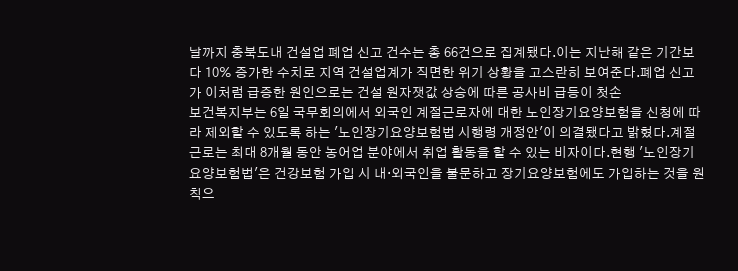날까지 충북도내 건설업 폐업 신고 건수는 총 66건으로 집계됐다.이는 지난해 같은 기간보다 10% 증가한 수치로 지역 건설업계가 직면한 위기 상황을 고스란히 보여준다.폐업 신고가 이처럼 급증한 원인으로는 건설 원자잿값 상승에 따른 공사비 급등이 첫손
보건복지부는 6일 국무회의에서 외국인 계절근로자에 대한 노인장기요양보험을 신청에 따라 제외할 수 있도록 하는 '노인장기요양보험법 시행령 개정안'이 의결됐다고 밝혔다.계절근로는 최대 8개월 동안 농어업 분야에서 취업 활동을 할 수 있는 비자이다.현행 '노인장기요양보험법'은 건강보험 가입 시 내·외국인을 불문하고 장기요양보험에도 가입하는 것을 원칙으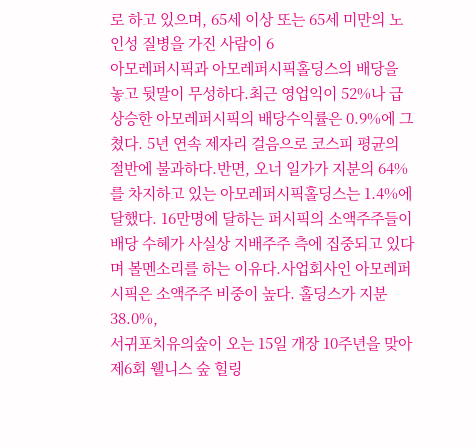로 하고 있으며, 65세 이상 또는 65세 미만의 노인성 질병을 가진 사람이 6
아모레퍼시픽과 아모레퍼시픽홀딩스의 배당을 놓고 뒷말이 무성하다.최근 영업익이 52%나 급상승한 아모레퍼시픽의 배당수익률은 0.9%에 그쳤다. 5년 연속 제자리 걸음으로 코스피 평균의 절반에 불과하다.반면, 오너 일가가 지분의 64%를 차지하고 있는 아모레퍼시픽홀딩스는 1.4%에 달했다. 16만명에 달하는 퍼시픽의 소액주주들이 배당 수혜가 사실상 지배주주 측에 집중되고 있다며 볼멘소리를 하는 이유다.사업회사인 아모레퍼시픽은 소액주주 비중이 높다. 홀딩스가 지분 38.0%,
서귀포치유의숲이 오는 15일 개장 10주년을 맞아 제6회 웰니스 숲 힐링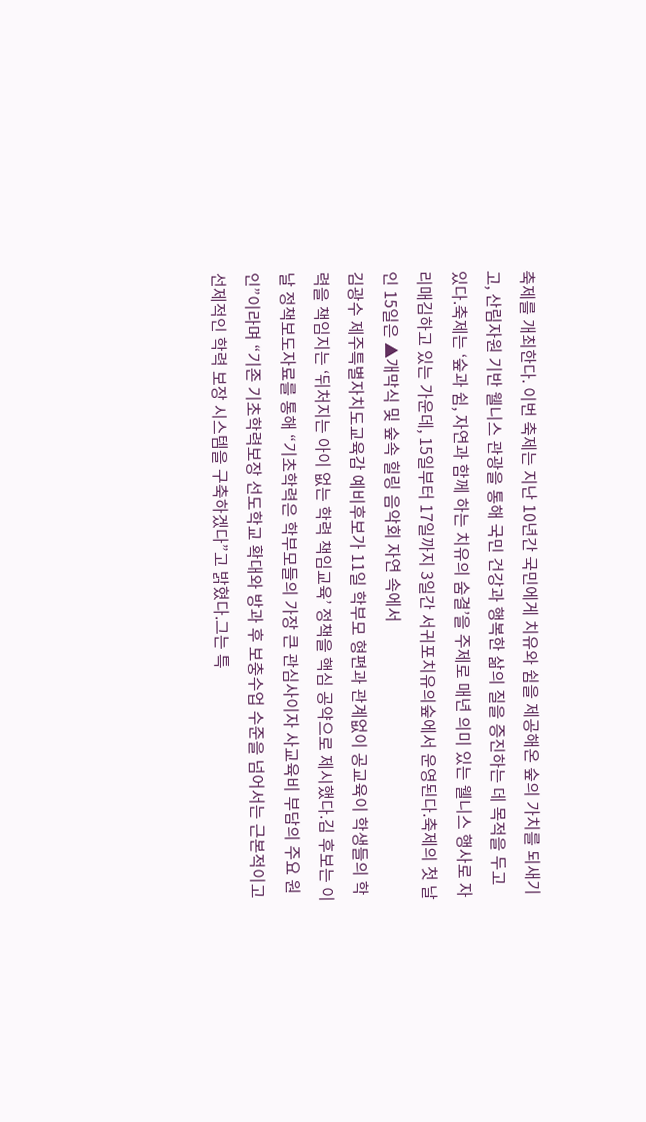축제를 개최한다. 이번 축제는 지난 10년간 국민에게 치유와 쉼을 제공해온 숲의 가치를 되새기고, 산림자원 기반 웰니스 관광을 통해 국민 건강과 행복한 삶의 질을 증진하는 데 목적을 두고 있다.축제는 ‘숲과 쉼, 자연과 함께 하는 치유의 숨결’을 주제로 매년 의미 있는 웰니스 행사로 자리매김하고 있는 가운데, 15일부터 17일까지 3일간 서귀포치유의숲에서 운영된다.축제의 첫 날인 15일은 ▲개막식 및 숲속 힐링 음악회 자연 속에서
김광수 제주특별자치도교육감 예비후보가 11일 학부모 형편과 관계없이 공교육이 학생들의 학력을 책임지는 ‘뒤처지는 아이 없는 학력 책임교육’ 정책을 핵심 공약으로 제시했다.김 후보는 이날 정책보도자료를 통해 “기초학력은 학부모들의 가장 큰 관심사이자 사교육비 부담의 주요 원인”이라며 “기존 기초학력보장 선도학교 확대와 방과 후 보충수업 수준을 넘어서는 근본적이고 선제적인 학력 보장 시스템을 구축하겠다”고 밝혔다.그는 특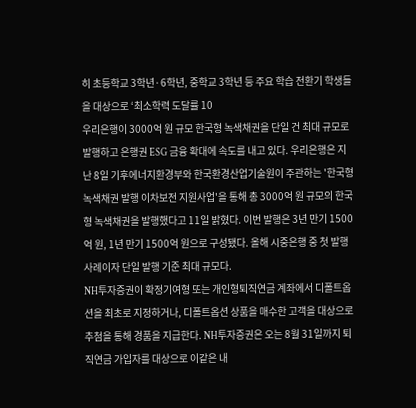히 초등학교 3학년·6학년, 중학교 3학년 등 주요 학습 전환기 학생들을 대상으로 ‘최소학력 도달률 10
우리은행이 3000억 원 규모 한국형 녹색채권을 단일 건 최대 규모로 발행하고 은행권 ESG 금융 확대에 속도를 내고 있다. 우리은행은 지난 8일 기후에너지환경부와 한국환경산업기술원이 주관하는 '한국형 녹색채권 발행 이차보전 지원사업'을 통해 총 3000억 원 규모의 한국형 녹색채권을 발행했다고 11일 밝혔다. 이번 발행은 3년 만기 1500억 원, 1년 만기 1500억 원으로 구성됐다. 올해 시중은행 중 첫 발행 사례이자 단일 발행 기준 최대 규모다.
NH투자증권이 확정기여형 또는 개인형퇴직연금 계좌에서 디폴트옵션을 최초로 지정하거나, 디폴트옵션 상품을 매수한 고객을 대상으로 추첨을 통해 경품을 지급한다. NH투자증권은 오는 8월 31일까지 퇴직연금 가입자를 대상으로 이같은 내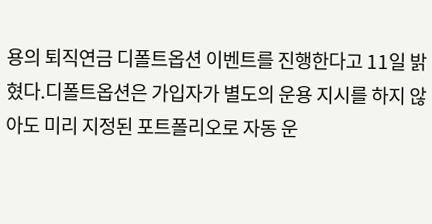용의 퇴직연금 디폴트옵션 이벤트를 진행한다고 11일 밝혔다.디폴트옵션은 가입자가 별도의 운용 지시를 하지 않아도 미리 지정된 포트폴리오로 자동 운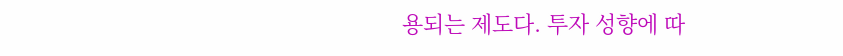용되는 제도다. 투자 성향에 따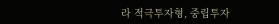라 적극투자형, 중립투자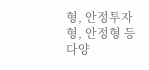형, 안정투자형, 안정형 등 다양